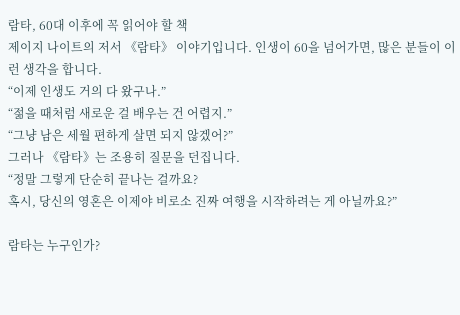람타, 60대 이후에 꼭 읽어야 할 책
제이지 나이트의 저서 《람타》 이야기입니다. 인생이 60을 넘어가면, 많은 분들이 이런 생각을 합니다.
“이제 인생도 거의 다 왔구나.”
“젊을 때처럼 새로운 걸 배우는 건 어렵지.”
“그냥 남은 세월 편하게 살면 되지 않겠어?”
그러나 《람타》는 조용히 질문을 던집니다.
“정말 그렇게 단순히 끝나는 걸까요?
혹시, 당신의 영혼은 이제야 비로소 진짜 여행을 시작하려는 게 아닐까요?”

람타는 누구인가?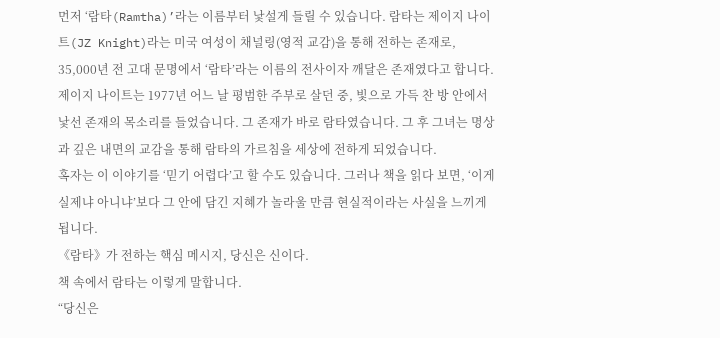먼저 ‘람타(Ramtha)’라는 이름부터 낯설게 들릴 수 있습니다. 람타는 제이지 나이트(JZ Knight)라는 미국 여성이 채널링(영적 교감)을 통해 전하는 존재로, 35,000년 전 고대 문명에서 ‘람타’라는 이름의 전사이자 깨달은 존재였다고 합니다.
제이지 나이트는 1977년 어느 날 평범한 주부로 살던 중, 빛으로 가득 찬 방 안에서 낯선 존재의 목소리를 들었습니다. 그 존재가 바로 람타였습니다. 그 후 그녀는 명상과 깊은 내면의 교감을 통해 람타의 가르침을 세상에 전하게 되었습니다.
혹자는 이 이야기를 ‘믿기 어렵다’고 할 수도 있습니다. 그러나 책을 읽다 보면, ‘이게 실제냐 아니냐’보다 그 안에 담긴 지혜가 놀라울 만큼 현실적이라는 사실을 느끼게 됩니다.
《람타》가 전하는 핵심 메시지, 당신은 신이다.
책 속에서 람타는 이렇게 말합니다.
“당신은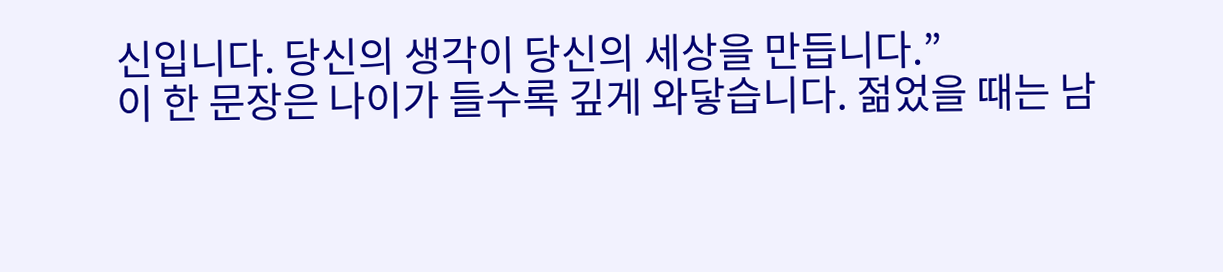신입니다. 당신의 생각이 당신의 세상을 만듭니다.”
이 한 문장은 나이가 들수록 깊게 와닿습니다. 젊었을 때는 남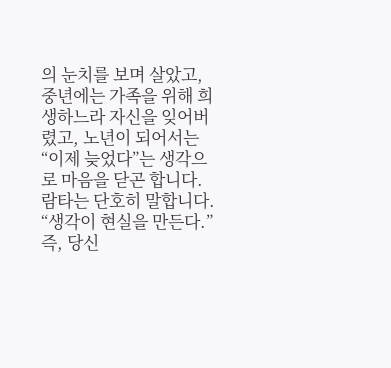의 눈치를 보며 살았고, 중년에는 가족을 위해 희생하느라 자신을 잊어버렸고, 노년이 되어서는 “이제 늦었다”는 생각으로 마음을 닫곤 합니다.
람타는 단호히 말합니다.
“생각이 현실을 만든다.”
즉, 당신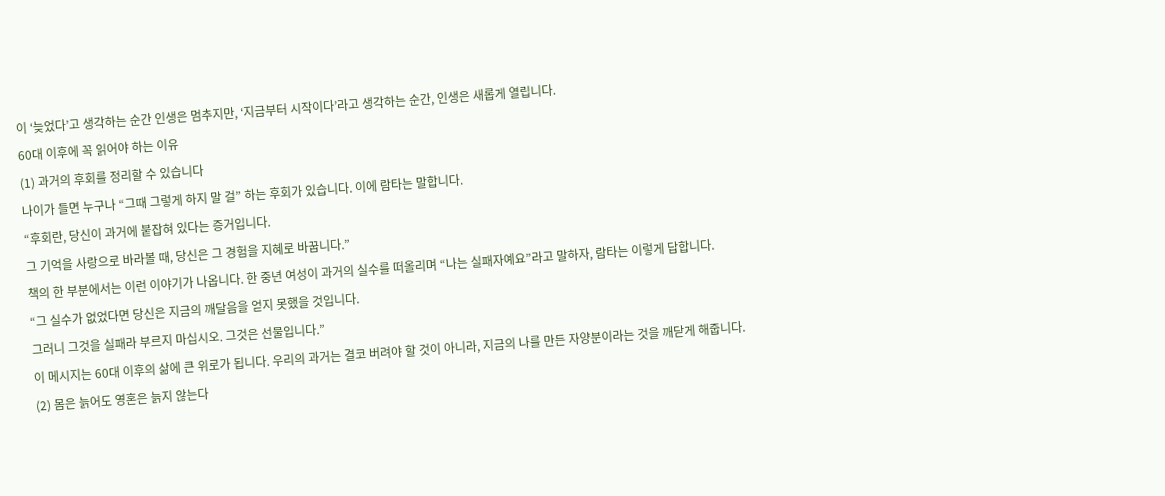이 ‘늦었다’고 생각하는 순간 인생은 멈추지만, ‘지금부터 시작이다’라고 생각하는 순간, 인생은 새롭게 열립니다.
60대 이후에 꼭 읽어야 하는 이유
(1) 과거의 후회를 정리할 수 있습니다
나이가 들면 누구나 “그때 그렇게 하지 말 걸” 하는 후회가 있습니다. 이에 람타는 말합니다.
“후회란, 당신이 과거에 붙잡혀 있다는 증거입니다.
그 기억을 사랑으로 바라볼 때, 당신은 그 경험을 지혜로 바꿉니다.”
책의 한 부분에서는 이런 이야기가 나옵니다. 한 중년 여성이 과거의 실수를 떠올리며 “나는 실패자예요”라고 말하자, 람타는 이렇게 답합니다.
“그 실수가 없었다면 당신은 지금의 깨달음을 얻지 못했을 것입니다.
그러니 그것을 실패라 부르지 마십시오. 그것은 선물입니다.”
이 메시지는 60대 이후의 삶에 큰 위로가 됩니다. 우리의 과거는 결코 버려야 할 것이 아니라, 지금의 나를 만든 자양분이라는 것을 깨닫게 해줍니다.
(2) 몸은 늙어도 영혼은 늙지 않는다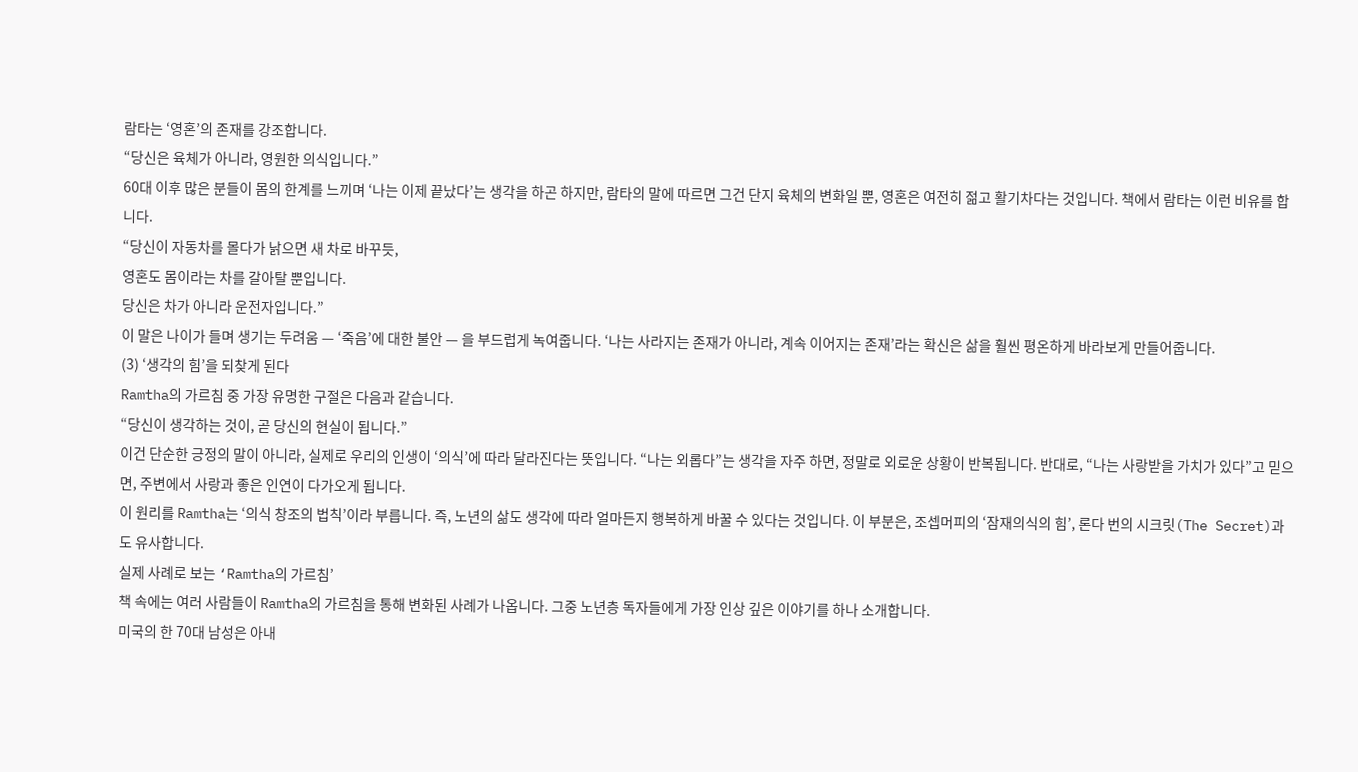람타는 ‘영혼’의 존재를 강조합니다.
“당신은 육체가 아니라, 영원한 의식입니다.”
60대 이후 많은 분들이 몸의 한계를 느끼며 ‘나는 이제 끝났다’는 생각을 하곤 하지만, 람타의 말에 따르면 그건 단지 육체의 변화일 뿐, 영혼은 여전히 젊고 활기차다는 것입니다. 책에서 람타는 이런 비유를 합니다.
“당신이 자동차를 몰다가 낡으면 새 차로 바꾸듯,
영혼도 몸이라는 차를 갈아탈 뿐입니다.
당신은 차가 아니라 운전자입니다.”
이 말은 나이가 들며 생기는 두려움 — ‘죽음’에 대한 불안 — 을 부드럽게 녹여줍니다. ‘나는 사라지는 존재가 아니라, 계속 이어지는 존재’라는 확신은 삶을 훨씬 평온하게 바라보게 만들어줍니다.
(3) ‘생각의 힘’을 되찾게 된다
Ramtha의 가르침 중 가장 유명한 구절은 다음과 같습니다.
“당신이 생각하는 것이, 곧 당신의 현실이 됩니다.”
이건 단순한 긍정의 말이 아니라, 실제로 우리의 인생이 ‘의식’에 따라 달라진다는 뜻입니다. “나는 외롭다”는 생각을 자주 하면, 정말로 외로운 상황이 반복됩니다. 반대로, “나는 사랑받을 가치가 있다”고 믿으면, 주변에서 사랑과 좋은 인연이 다가오게 됩니다.
이 원리를 Ramtha는 ‘의식 창조의 법칙’이라 부릅니다. 즉, 노년의 삶도 생각에 따라 얼마든지 행복하게 바꿀 수 있다는 것입니다. 이 부분은, 조셉머피의 ‘잠재의식의 힘’, 론다 번의 시크릿(The Secret)과도 유사합니다.
실제 사례로 보는 ‘Ramtha의 가르침’
책 속에는 여러 사람들이 Ramtha의 가르침을 통해 변화된 사례가 나옵니다. 그중 노년층 독자들에게 가장 인상 깊은 이야기를 하나 소개합니다.
미국의 한 70대 남성은 아내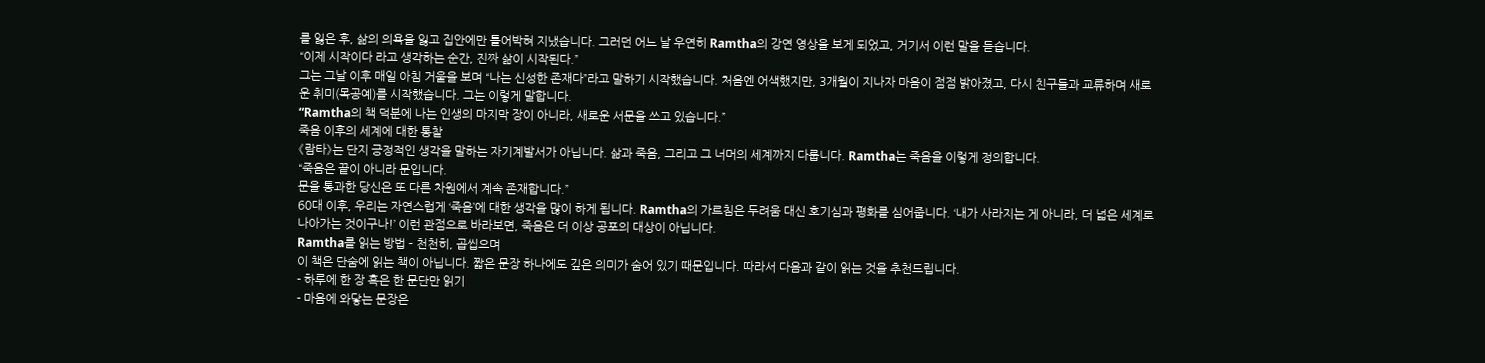를 잃은 후, 삶의 의욕을 잃고 집안에만 틀어박혀 지냈습니다. 그러던 어느 날 우연히 Ramtha의 강연 영상을 보게 되었고, 거기서 이런 말을 듣습니다.
“이제 시작이다 라고 생각하는 순간, 진짜 삶이 시작된다.”
그는 그날 이후 매일 아침 거울을 보며 “나는 신성한 존재다”라고 말하기 시작했습니다. 처음엔 어색했지만, 3개월이 지나자 마음이 점점 밝아졌고, 다시 친구들과 교류하며 새로운 취미(목공예)를 시작했습니다. 그는 이렇게 말합니다.
“Ramtha의 책 덕분에 나는 인생의 마지막 장이 아니라, 새로운 서문을 쓰고 있습니다.”
죽음 이후의 세계에 대한 통찰
《람타》는 단지 긍정적인 생각을 말하는 자기계발서가 아닙니다. 삶과 죽음, 그리고 그 너머의 세계까지 다룹니다. Ramtha는 죽음을 이렇게 정의합니다.
“죽음은 끝이 아니라 문입니다.
문을 통과한 당신은 또 다른 차원에서 계속 존재합니다.”
60대 이후, 우리는 자연스럽게 ‘죽음’에 대한 생각을 많이 하게 됩니다. Ramtha의 가르침은 두려움 대신 호기심과 평화를 심어줍니다. ‘내가 사라지는 게 아니라, 더 넓은 세계로 나아가는 것이구나!’ 이런 관점으로 바라보면, 죽음은 더 이상 공포의 대상이 아닙니다.
Ramtha를 읽는 방법 – 천천히, 곱씹으며
이 책은 단숨에 읽는 책이 아닙니다. 짧은 문장 하나에도 깊은 의미가 숨어 있기 때문입니다. 따라서 다음과 같이 읽는 것을 추천드립니다.
- 하루에 한 장 혹은 한 문단만 읽기
- 마음에 와닿는 문장은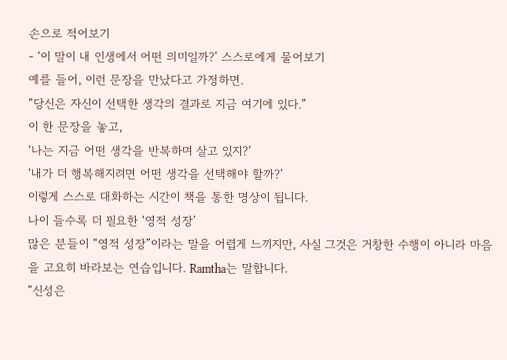손으로 적어보기
- ‘이 말이 내 인생에서 어떤 의미일까?’ 스스로에게 물어보기
예를 들어, 이런 문장을 만났다고 가정하면.
“당신은 자신이 선택한 생각의 결과로 지금 여기에 있다.”
이 한 문장을 놓고,
‘나는 지금 어떤 생각을 반복하며 살고 있지?’
‘내가 더 행복해지려면 어떤 생각을 선택해야 할까?’
이렇게 스스로 대화하는 시간이 책을 통한 명상이 됩니다.
나이 들수록 더 필요한 ‘영적 성장’
많은 분들이 “영적 성장”이라는 말을 어렵게 느끼지만, 사실 그것은 거창한 수행이 아니라 마음을 고요히 바라보는 연습입니다. Ramtha는 말합니다.
“신성은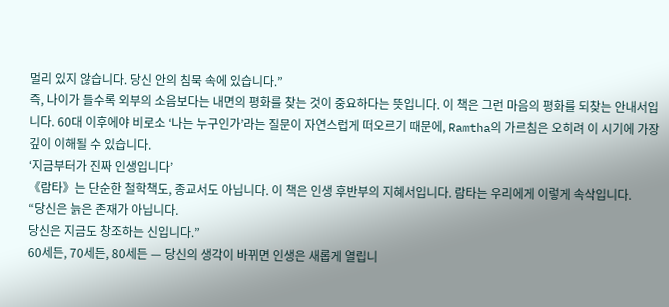멀리 있지 않습니다. 당신 안의 침묵 속에 있습니다.”
즉, 나이가 들수록 외부의 소음보다는 내면의 평화를 찾는 것이 중요하다는 뜻입니다. 이 책은 그런 마음의 평화를 되찾는 안내서입니다. 60대 이후에야 비로소 ‘나는 누구인가’라는 질문이 자연스럽게 떠오르기 때문에, Ramtha의 가르침은 오히려 이 시기에 가장 깊이 이해될 수 있습니다.
‘지금부터가 진짜 인생입니다’
《람타》는 단순한 철학책도, 종교서도 아닙니다. 이 책은 인생 후반부의 지혜서입니다. 람타는 우리에게 이렇게 속삭입니다.
“당신은 늙은 존재가 아닙니다.
당신은 지금도 창조하는 신입니다.”
60세든, 70세든, 80세든 — 당신의 생각이 바뀌면 인생은 새롭게 열립니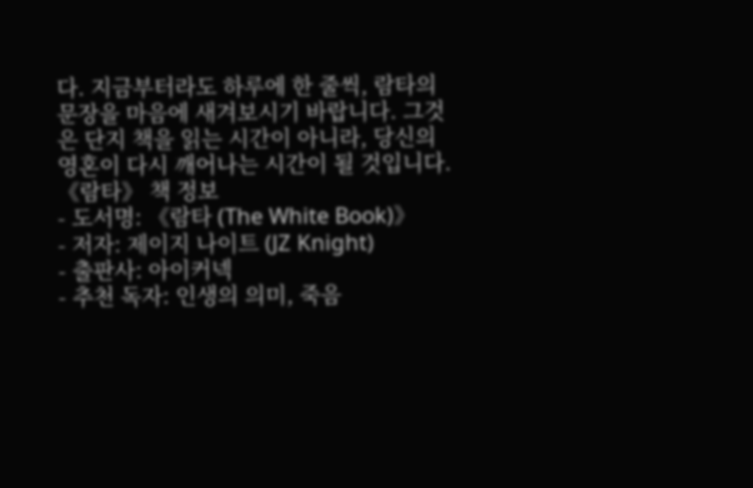다. 지금부터라도 하루에 한 줄씩, 람타의 문장을 마음에 새겨보시기 바랍니다. 그것은 단지 책을 읽는 시간이 아니라, 당신의 영혼이 다시 깨어나는 시간이 될 것입니다.
《람타》 책 정보
- 도서명: 《람타 (The White Book)》
- 저자: 제이지 나이트 (JZ Knight)
- 출판사: 아이커넥
- 추천 독자: 인생의 의미, 죽음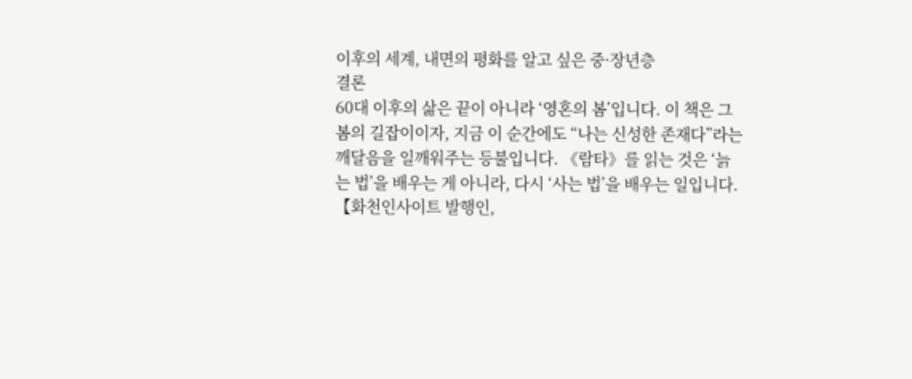이후의 세계, 내면의 평화를 알고 싶은 중·장년층
결론
60대 이후의 삶은 끝이 아니라 ‘영혼의 봄’입니다. 이 책은 그 봄의 길잡이이자, 지금 이 순간에도 “나는 신성한 존재다”라는 깨달음을 일깨워주는 등불입니다. 《람타》를 읽는 것은 ‘늙는 법’을 배우는 게 아니라, 다시 ‘사는 법’을 배우는 일입니다. 【화천인사이트 발행인,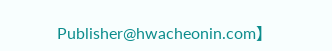Publisher@hwacheonin.com】